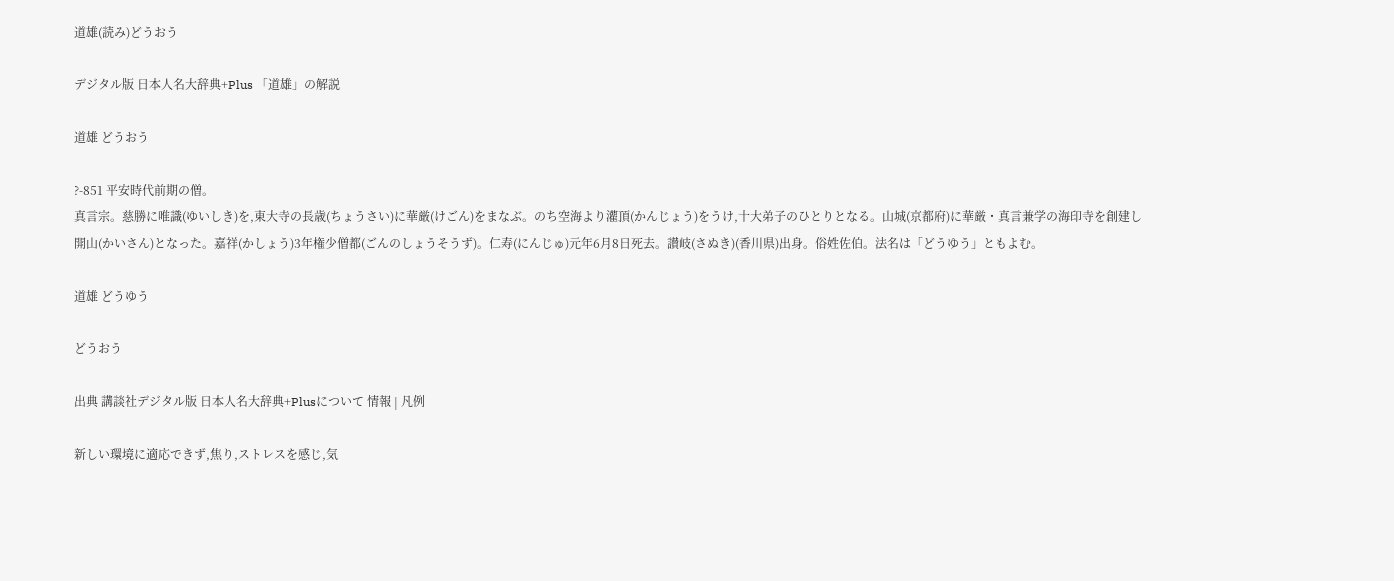道雄(読み)どうおう

デジタル版 日本人名大辞典+Plus 「道雄」の解説

道雄 どうおう

?-851 平安時代前期の僧。
真言宗。慈勝に唯識(ゆいしき)を,東大寺の長歳(ちょうさい)に華厳(けごん)をまなぶ。のち空海より灌頂(かんじょう)をうけ,十大弟子のひとりとなる。山城(京都府)に華厳・真言兼学の海印寺を創建し開山(かいさん)となった。嘉祥(かしょう)3年権少僧都(ごんのしょうそうず)。仁寿(にんじゅ)元年6月8日死去。讃岐(さぬき)(香川県)出身。俗姓佐伯。法名は「どうゆう」ともよむ。

道雄 どうゆう

どうおう

出典 講談社デジタル版 日本人名大辞典+Plusについて 情報 | 凡例

新しい環境に適応できず,焦り,ストレスを感じ,気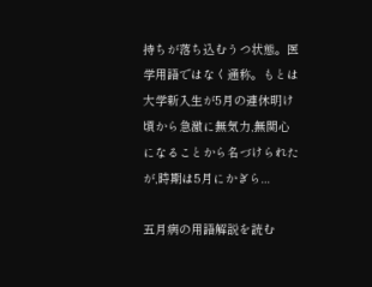持ちが落ち込むうつ状態。医学用語ではなく通称。もとは大学新入生が5月の連休明け頃から急激に無気力,無関心になることから名づけられたが,時期は5月にかぎら...

五月病の用語解説を読む